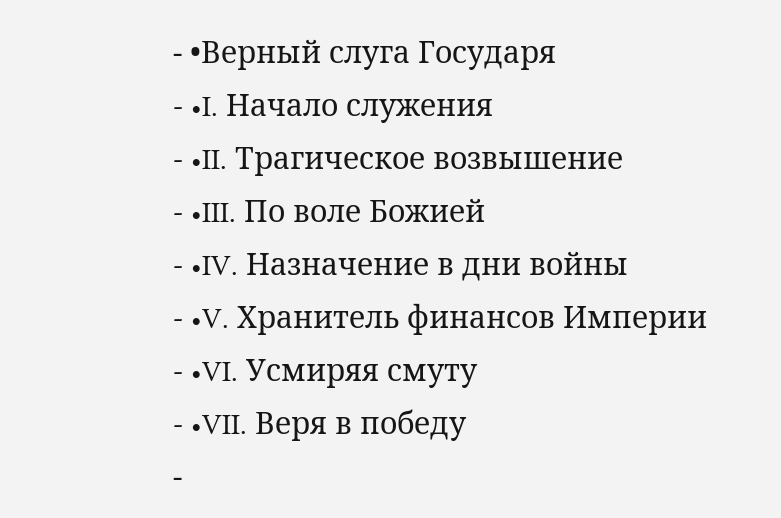- •Верный слуга Государя
- •I. Начало служения
- •II. Трагическое возвышение
- •III. По воле Божией
- •IV. Назначение в дни войны
- •V. Хранитель финансов Империи
- •VI. Усмиряя смуту
- •VII. Веря в победу
-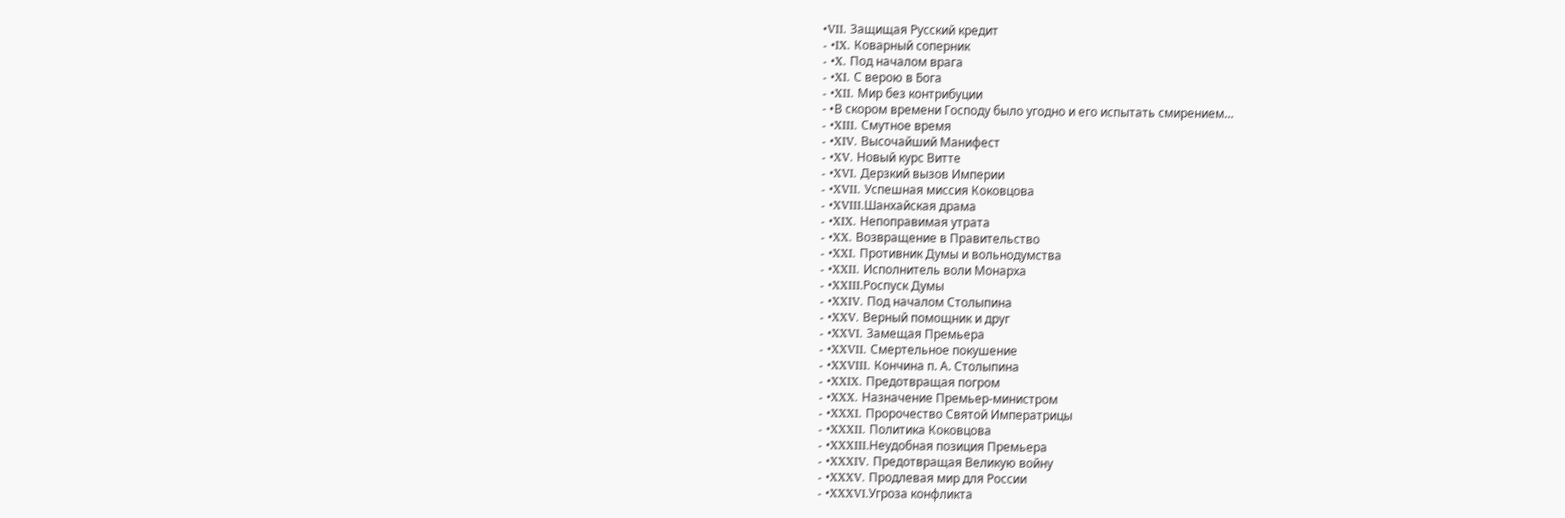•VII. Защищая Русский кредит
- •IX. Коварный соперник
- •X. Под началом врага
- •XI. С верою в Бога
- •XII. Мир без контрибуции
- •В скором времени Господу было угодно и его испытать смирением…
- •XIII. Смутное время
- •XIV. Высочайший Манифест
- •XV. Новый курс Витте
- •XVI. Дерзкий вызов Империи
- •XVII. Успешная миссия Коковцова
- •XVIII.Шанхайская драма
- •XIX. Непоправимая утрата
- •XX. Возвращение в Правительство
- •XXI. Противник Думы и вольнодумства
- •XXII. Исполнитель воли Монарха
- •XXIII.Роспуск Думы
- •XXIV. Под началом Столыпина
- •XXV. Верный помощник и друг
- •XXVI. Замещая Премьера
- •XXVII. Смертельное покушение
- •XXVIII. Кончина п. А. Столыпина
- •XXIX. Предотвращая погром
- •XXX. Назначение Премьер-министром
- •XXXI. Пророчество Святой Императрицы
- •XXXII. Политика Коковцова
- •XXXIII.Неудобная позиция Премьера
- •XXXIV. Предотвращая Великую войну
- •XXXV. Продлевая мир для России
- •XXXVI.Угроза конфликта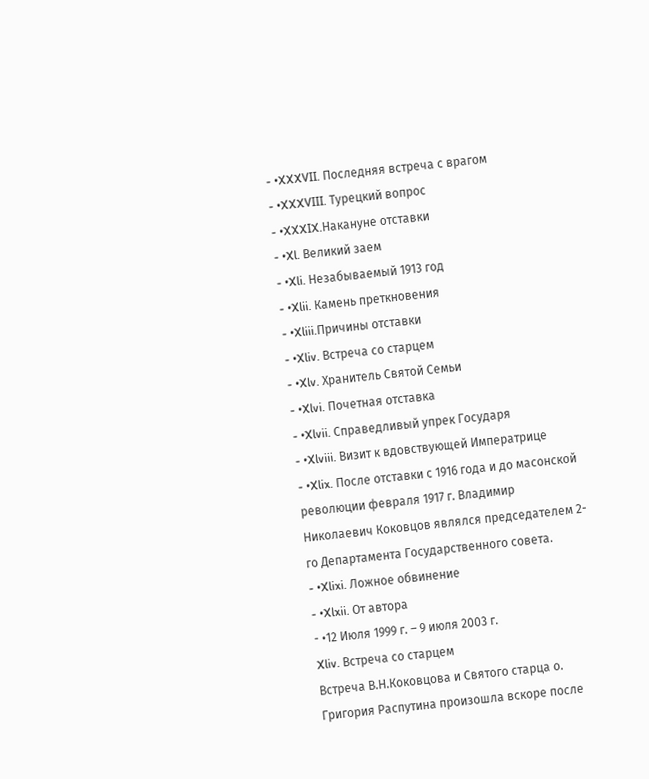- •XXXVII. Последняя встреча с врагом
- •XXXVIII. Турецкий вопрос
- •XXXIX.Накануне отставки
- •Xl. Великий заем
- •Xli. Незабываемый 1913 год
- •Xlii. Камень преткновения
- •Xliii.Причины отставки
- •Xliv. Встреча со старцем
- •Xlv. Хранитель Святой Семьи
- •Xlvi. Почетная отставка
- •Xlvii. Справедливый упрек Государя
- •Xlviii. Визит к вдовствующей Императрице
- •Xlix. После отставки с 1916 года и до масонской революции февраля 1917 г. Владимир Николаевич Коковцов являлся председателем 2-го Департамента Государственного совета.
- •Xlixi. Ложное обвинение
- •Xlxii. От автора
- •12 Июля 1999 г. – 9 июля 2003 г.
Xliv. Встреча со старцем
Встреча В.Н.Коковцова и Святого старца о. Григория Распутина произошла вскоре после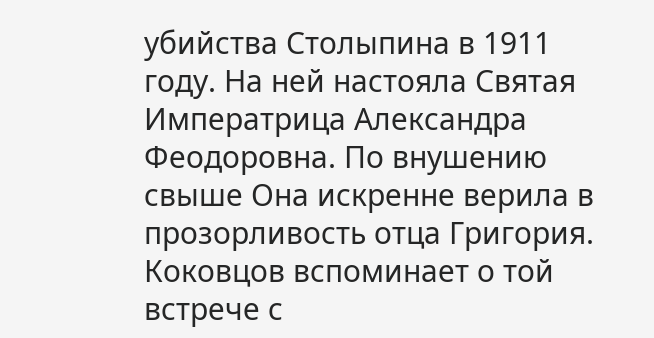убийства Столыпина в 1911 году. На ней настояла Святая Императрица Александра Феодоровна. По внушению свыше Она искренне верила в прозорливость отца Григория.
Коковцов вспоминает о той встрече с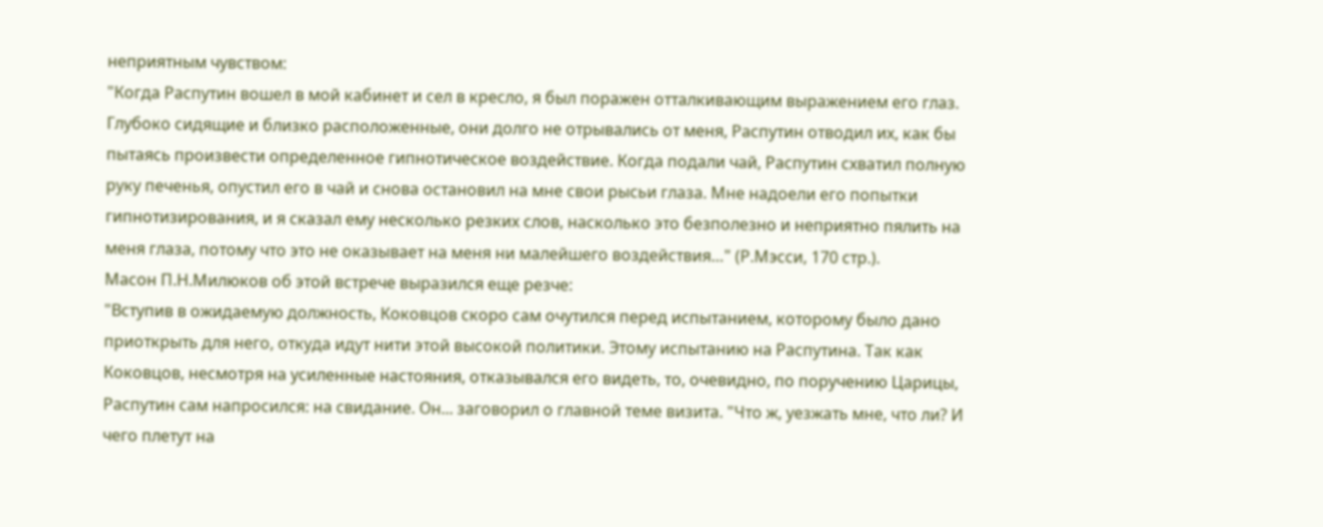неприятным чувством:
"Когда Распутин вошел в мой кабинет и сел в кресло, я был поражен отталкивающим выражением его глаз. Глубоко сидящие и близко расположенные, они долго не отрывались от меня, Распутин отводил их, как бы пытаясь произвести определенное гипнотическое воздействие. Когда подали чай, Распутин схватил полную руку печенья, опустил его в чай и снова остановил на мне свои рысьи глаза. Мне надоели его попытки гипнотизирования, и я сказал ему несколько резких слов, насколько это безполезно и неприятно пялить на меня глаза, потому что это не оказывает на меня ни малейшего воздействия…" (Р.Мэсси, 170 стр.).
Масон П.Н.Милюков об этой встрече выразился еще резче:
"Вступив в ожидаемую должность, Коковцов скоро сам очутился перед испытанием, которому было дано приоткрыть для него, откуда идут нити этой высокой политики. Этому испытанию на Распутина. Так как Коковцов, несмотря на усиленные настояния, отказывался его видеть, то, очевидно, по поручению Царицы, Распутин сам напросился: на свидание. Он... заговорил о главной теме визита. "Что ж, уезжать мне, что ли? И чего плетут на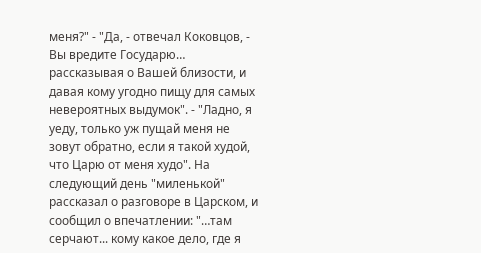меня?" - "Да, - отвечал Коковцов, - Вы вредите Государю… рассказывая о Вашей близости, и давая кому угодно пищу для самых невероятных выдумок". - "Ладно, я уеду, только уж пущай меня не зовут обратно, если я такой худой, что Царю от меня худо". На следующий день "миленькой" рассказал о разговоре в Царском, и сообщил о впечатлении: "…там серчают... кому какое дело, где я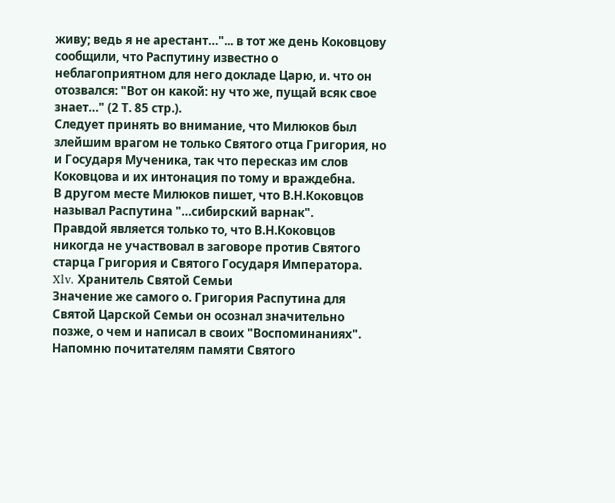живу; ведь я не арестант…"... в тот же день Коковцову сообщили, что Распутину известно о неблагоприятном для него докладе Царю, и. что он отозвался: "Вот он какой: ну что же, пущай всяк свое знает…" (2 Т. 85 стр.).
Следует принять во внимание, что Милюков был злейшим врагом не только Святого отца Григория, но и Государя Мученика, так что пересказ им слов Коковцова и их интонация по тому и враждебна.
В другом месте Милюков пишет, что В.Н.Коковцов называл Распутина "…сибирский варнак".
Правдой является только то, что В.Н.Коковцов никогда не участвовал в заговоре против Святого старца Григория и Святого Государя Императора.
Xlv. Хранитель Святой Семьи
Значение же самого о. Григория Распутина для Святой Царской Семьи он осознал значительно позже, о чем и написал в своих "Воспоминаниях".
Напомню почитателям памяти Святого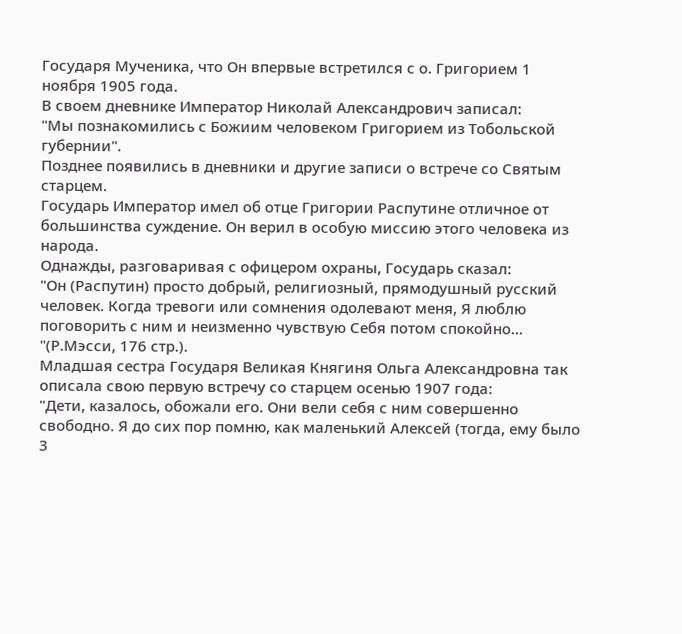Государя Мученика, что Он впервые встретился с о. Григорием 1 ноября 1905 года.
В своем дневнике Император Николай Александрович записал:
"Мы познакомились с Божиим человеком Григорием из Тобольской губернии".
Позднее появились в дневники и другие записи о встрече со Святым старцем.
Государь Император имел об отце Григории Распутине отличное от большинства суждение. Он верил в особую миссию этого человека из народа.
Однажды, разговаривая с офицером охраны, Государь сказал:
"Он (Распутин) просто добрый, религиозный, прямодушный русский человек. Когда тревоги или сомнения одолевают меня, Я люблю поговорить с ним и неизменно чувствую Себя потом спокойно… "(Р.Мэсси, 176 стр.).
Младшая сестра Государя Великая Княгиня Ольга Александровна так описала свою первую встречу со старцем осенью 1907 года:
"Дети, казалось, обожали его. Они вели себя с ним совершенно свободно. Я до сих пор помню, как маленький Алексей (тогда, ему было 3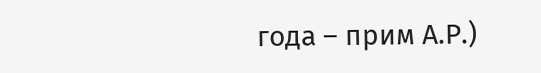года – прим А.Р.)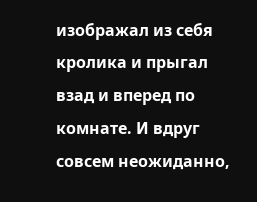изображал из себя кролика и прыгал взад и вперед по комнате. И вдруг совсем неожиданно,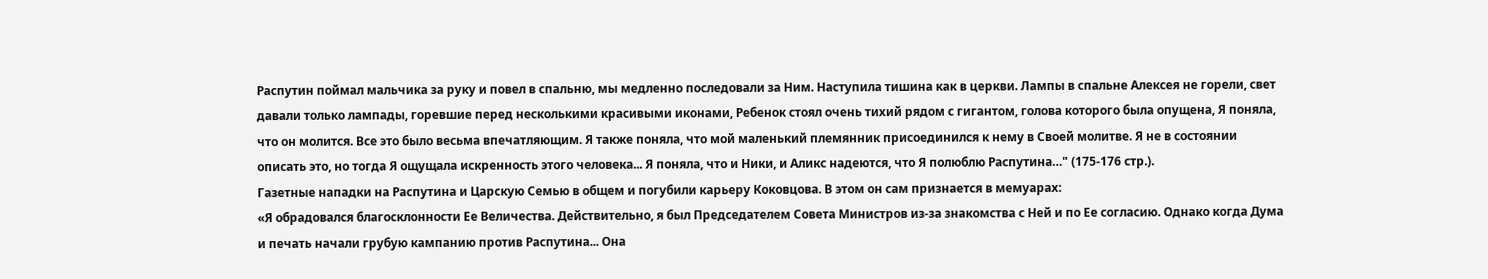Распутин поймал мальчика за руку и повел в спальню, мы медленно последовали за Ним. Наступила тишина как в церкви. Лампы в спальне Алексея не горели, свет давали только лампады, горевшие перед несколькими красивыми иконами, Ребенок стоял очень тихий рядом с гигантом, голова которого была опущена, Я поняла, что он молится. Все это было весьма впечатляющим. Я также поняла, что мой маленький племянник присоединился к нему в Своей молитве. Я не в состоянии описать это, но тогда Я ощущала искренность этого человека... Я поняла, что и Ники, и Аликс надеются, что Я полюблю Распутина…" (175-176 стр.).
Газетные нападки на Распутина и Царскую Семью в общем и погубили карьеру Коковцова. В этом он сам признается в мемуарах:
«Я обрадовался благосклонности Ее Величества. Действительно, я был Председателем Совета Министров из-за знакомства с Ней и по Ее согласию. Однако когда Дума и печать начали грубую кампанию против Распутина... Она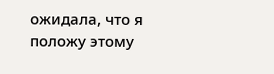ожидала, что я положу этому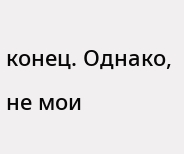конец. Однако, не мои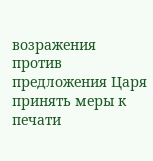возражения против предложения Царя принять меры к печати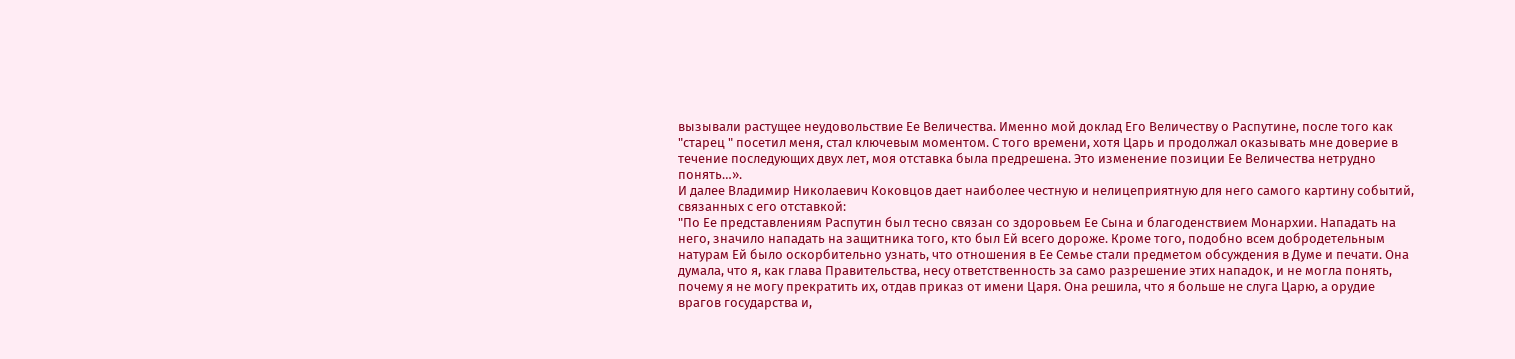вызывали растущее неудовольствие Ее Величества. Именно мой доклад Его Величеству о Распутине, после того как "старец " посетил меня, стал ключевым моментом. С того времени, хотя Царь и продолжал оказывать мне доверие в течение последующих двух лет, моя отставка была предрешена. Это изменение позиции Ее Величества нетрудно понять…».
И далее Владимир Николаевич Коковцов дает наиболее честную и нелицеприятную для него самого картину событий, связанных с его отставкой:
"По Ее представлениям Распутин был тесно связан со здоровьем Ее Сына и благоденствием Монархии. Нападать на него, значило нападать на защитника того, кто был Ей всего дороже. Кроме того, подобно всем добродетельным натурам Ей было оскорбительно узнать, что отношения в Ее Семье стали предметом обсуждения в Думе и печати. Она думала, что я, как глава Правительства, несу ответственность за само разрешение этих нападок, и не могла понять, почему я не могу прекратить их, отдав приказ от имени Царя. Она решила, что я больше не слуга Царю, а орудие врагов государства и,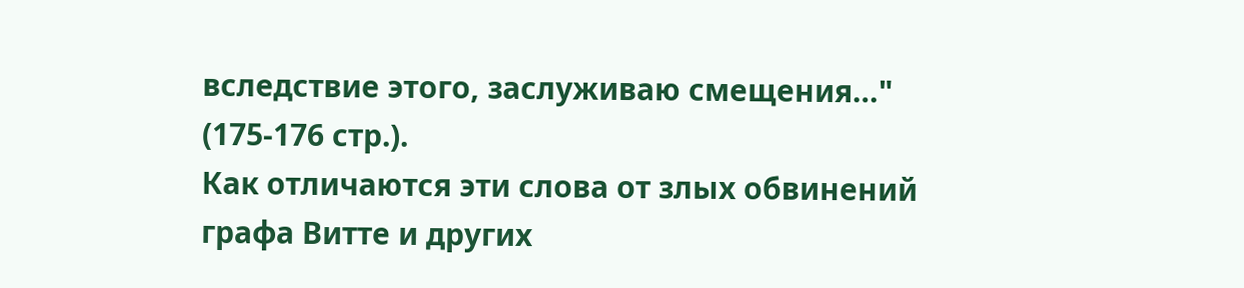вследствие этого, заслуживаю смещения…" (175-176 стр.).
Как отличаются эти слова от злых обвинений графа Витте и других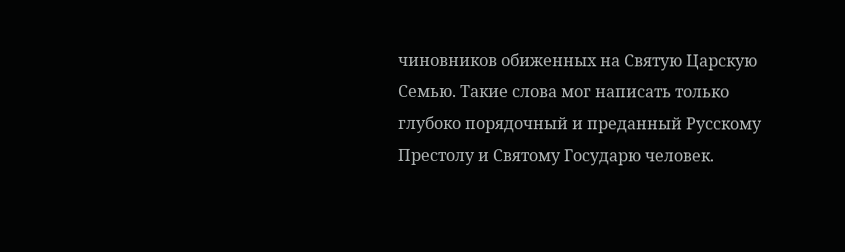чиновников обиженных на Святую Царскую Семью. Такие слова мог написать только глубоко порядочный и преданный Русскому Престолу и Святому Государю человек.